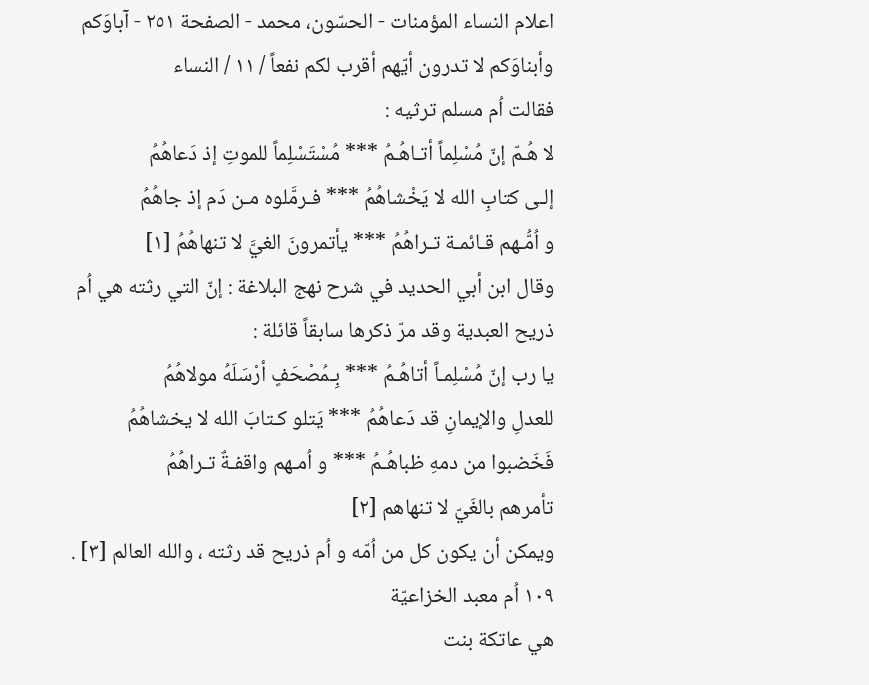اعلام النساء المؤمنات - الحسّون، محمد - الصفحة ٢٥١ - آباوَكم وأبناوَكم لا تدرون أيّهم أقرب لكم نفعاً / ١١ / النساء
فقالت اُم مسلم ترثيه :
لا هُـمّ إنّ مُسْلِماً أتـاهُـمُ *** مُسْتَسْلِماً للموتِ إذ دَعاهُمُ
إلـى كتابِ الله لا يَخْشاهُمُ *** فـرمَّلوه مـن دَم إذ جاهُمُ
و اُمُّـهم قـائمـة تـراهُمُ *** يأتمرونَ الغيَّ لا تنهاهُمُ [١]
وقال ابن أبي الحديد في شرح نهج البلاغة : إنّ التي رثته هي اُم ذريح العبدية وقد مرّ ذكرها سابقاً قائلة :
يا رب إنّ مُسْلِمـاً أتاهُـمُ *** بِـمُصْحَفٍ أرْسَلَهُ مولاهُمُ
للعدلِ والإيمانِ قد دَعاهُمُ *** يَتلو كـتابَ الله لا يخشاهُمُ
فَخَضبوا من دمهِ ظباهُـمُ *** و اُمـهم واقفـةٌ تـراهُمُ
تأمرهم بالغَيّ لا تنهاهم [٢]
ويمكن أن يكون كل من اُمّه و اُم ذريح قد رثته ، والله العالم [٣] .
١٠٩ اُم معبد الخزاعيّة
هي عاتكة بنت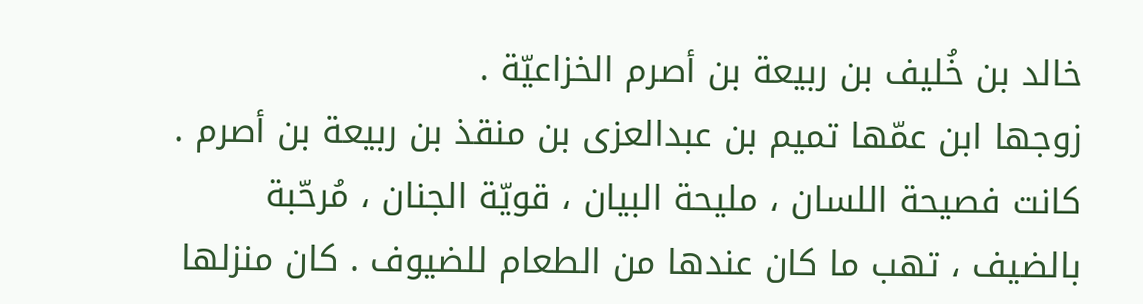خالد بن خُليف بن ربيعة بن أصرم الخزاعيّة .
زوجها ابن عمّها تميم بن عبدالعزى بن منقذ بن ربيعة بن أصرم .
كانت فصيحة اللسان ، مليحة البيان ، قويّة الجنان ، مُرحّبة بالضيف ، تهب ما كان عندها من الطعام للضيوف . كان منزلها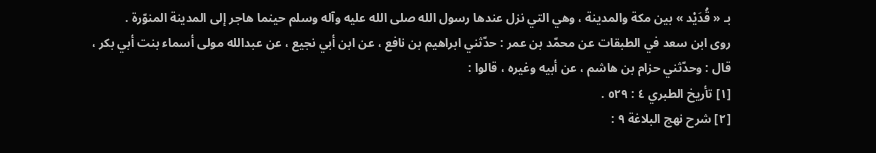بـ « قُدَيْد » بين مكة والمدينة ، وهي التي نزل عندها رسول الله صلى الله عليه وآله وسلم حينما هاجر إلى المدينة المنوّرة .
روى ابن سعد في الطبقات عن محمّد بن عمر : حدّثني ابراهيم بن نافع ، عن ابن أبي نجيع ، عن عبدالله مولى أسماء بنت أبي بكر ، قال : وحدّثني حزام بن هاشم ، عن أبيه وغيره ، قالوا :
[١] تأريخ الطبري ٤ : ٥٢٩ .
[٢] شرح نهج البلاغة ٩ :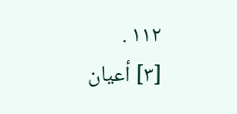١١٢ .
[٣] أعيان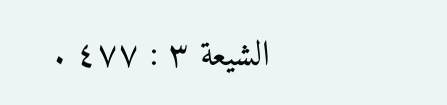الشيعة ٣ : ٤٧٧ .